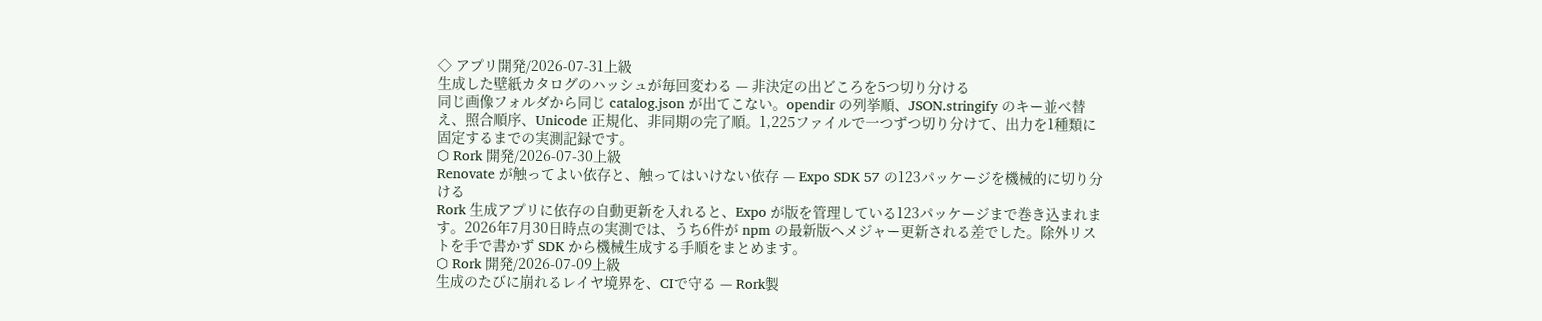◇ アプリ開発/2026-07-31上級
生成した壁紙カタログのハッシュが毎回変わる — 非決定の出どころを5つ切り分ける
同じ画像フォルダから同じ catalog.json が出てこない。opendir の列挙順、JSON.stringify のキー並べ替え、照合順序、Unicode 正規化、非同期の完了順。1,225ファイルで一つずつ切り分けて、出力を1種類に固定するまでの実測記録です。
⬡ Rork 開発/2026-07-30上級
Renovate が触ってよい依存と、触ってはいけない依存 — Expo SDK 57 の123パッケージを機械的に切り分ける
Rork 生成アプリに依存の自動更新を入れると、Expo が版を管理している123パッケージまで巻き込まれます。2026年7月30日時点の実測では、うち6件が npm の最新版へメジャー更新される差でした。除外リストを手で書かず SDK から機械生成する手順をまとめます。
⬡ Rork 開発/2026-07-09上級
生成のたびに崩れるレイヤ境界を、CIで守る — Rork製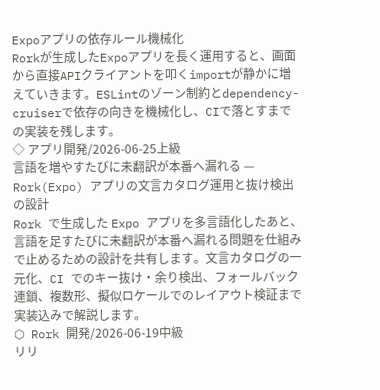Expoアプリの依存ルール機械化
Rorkが生成したExpoアプリを長く運用すると、画面から直接APIクライアントを叩くimportが静かに増えていきます。ESLintのゾーン制約とdependency-cruiserで依存の向きを機械化し、CIで落とすまでの実装を残します。
◇ アプリ開発/2026-06-25上級
言語を増やすたびに未翻訳が本番へ漏れる — Rork(Expo) アプリの文言カタログ運用と抜け検出の設計
Rork で生成した Expo アプリを多言語化したあと、言語を足すたびに未翻訳が本番へ漏れる問題を仕組みで止めるための設計を共有します。文言カタログの一元化、CI でのキー抜け・余り検出、フォールバック連鎖、複数形、擬似ロケールでのレイアウト検証まで実装込みで解説します。
⬡ Rork 開発/2026-06-19中級
リリ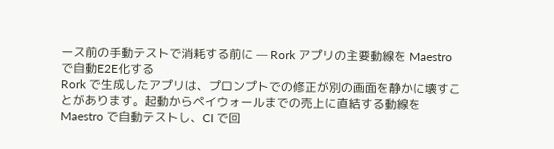ース前の手動テストで消耗する前に — Rork アプリの主要動線を Maestro で自動E2E化する
Rork で生成したアプリは、プロンプトでの修正が別の画面を静かに壊すことがあります。起動からペイウォールまでの売上に直結する動線を Maestro で自動テストし、CI で回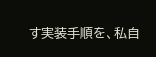す実装手順を、私自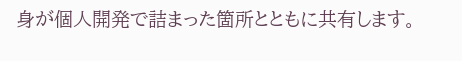身が個人開発で詰まった箇所とともに共有します。